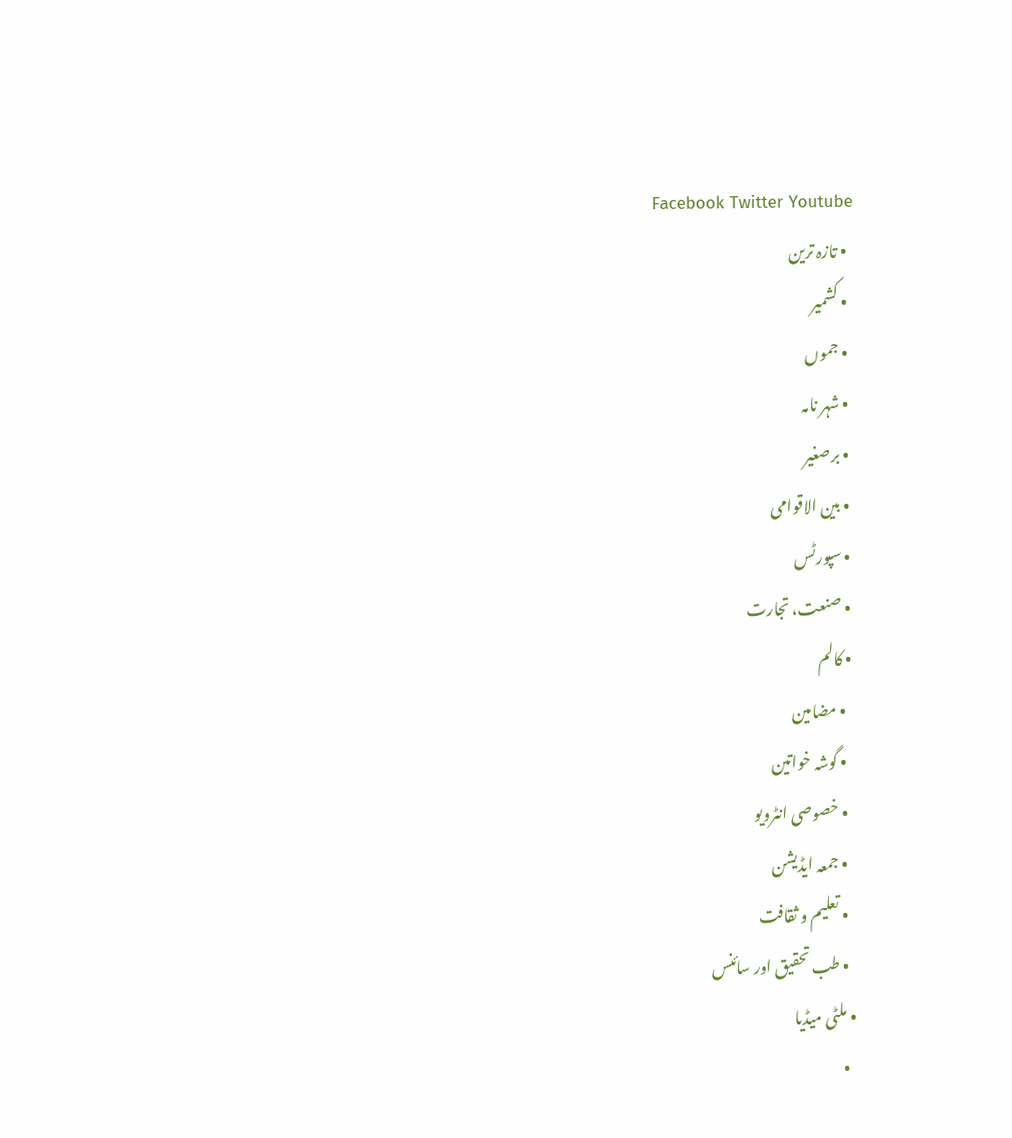Facebook Twitter Youtube
  • تازہ ترین
  • کشمیر
  • جموں
  • شہر نامہ
  • برصغیر
  • بین الاقوامی
  • سپورٹس
  • صنعت، تجارت
  • کالم
    • مضامین
    • گوشہ خواتین
    • خصوصی انٹرویو
    • جمعہ ایڈیشن
    • تعلیم و ثقافت
    • طب تحقیق اور سائنس
  • ملٹی میڈیا
    •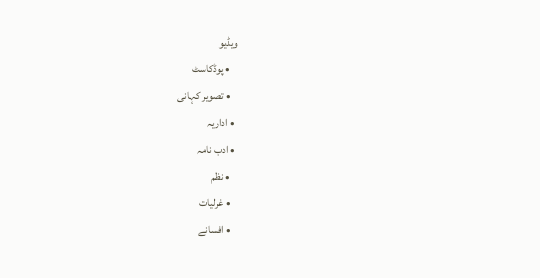ویڈیو
    • پوڈکاسٹ
    • تصویر کہانی
  • اداریہ
  • ادب نامہ
    • نظم
    • غرلیات
    • افسانے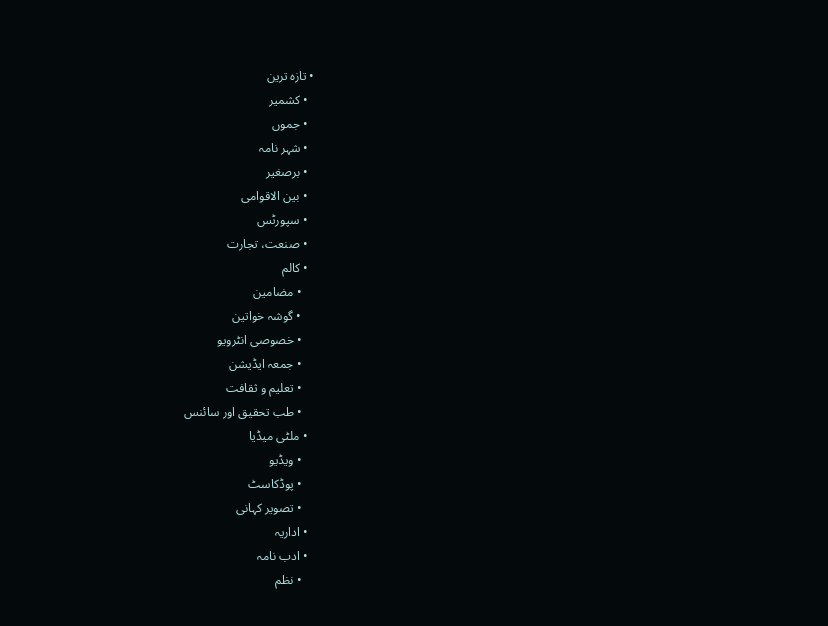• تازہ ترین
  • کشمیر
  • جموں
  • شہر نامہ
  • برصغیر
  • بین الاقوامی
  • سپورٹس
  • صنعت، تجارت
  • کالم
    • مضامین
    • گوشہ خواتین
    • خصوصی انٹرویو
    • جمعہ ایڈیشن
    • تعلیم و ثقافت
    • طب تحقیق اور سائنس
  • ملٹی میڈیا
    • ویڈیو
    • پوڈکاسٹ
    • تصویر کہانی
  • اداریہ
  • ادب نامہ
    • نظم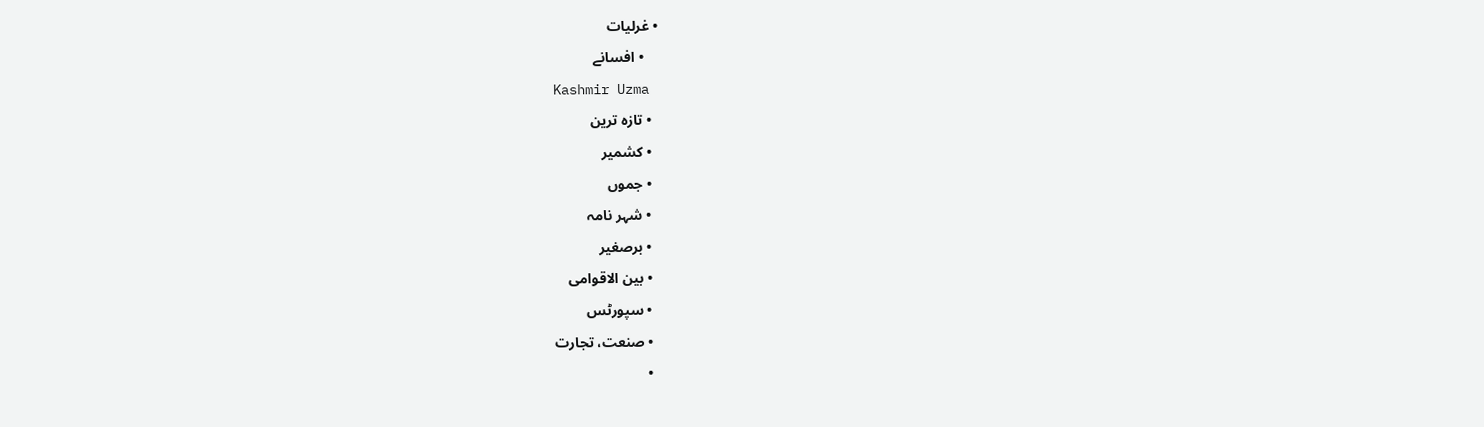• غرلیات
    • افسانے
Kashmir Uzma
  • تازہ ترین
  • کشمیر
  • جموں
  • شہر نامہ
  • برصغیر
  • بین الاقوامی
  • سپورٹس
  • صنعت، تجارت
  •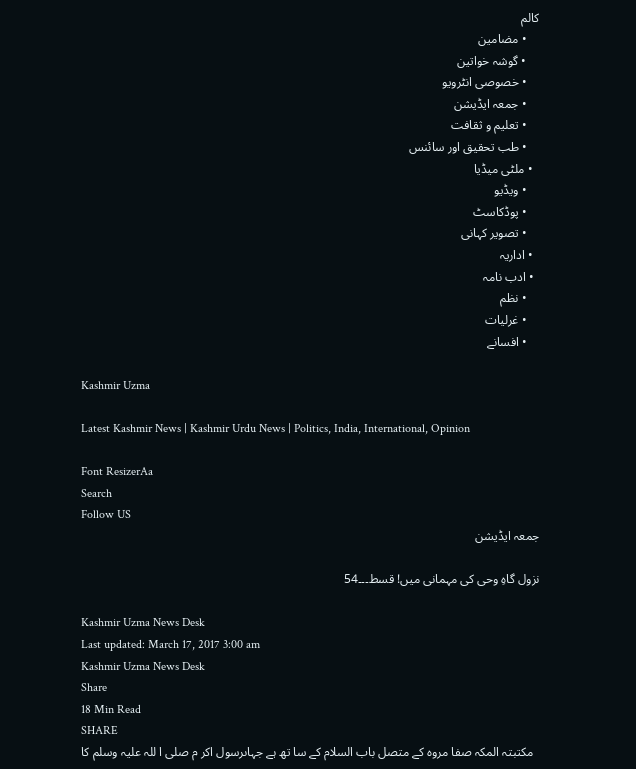کالم
    • مضامین
    • گوشہ خواتین
    • خصوصی انٹرویو
    • جمعہ ایڈیشن
    • تعلیم و ثقافت
    • طب تحقیق اور سائنس
  • ملٹی میڈیا
    • ویڈیو
    • پوڈکاسٹ
    • تصویر کہانی
  • اداریہ
  • ادب نامہ
    • نظم
    • غرلیات
    • افسانے

Kashmir Uzma

Latest Kashmir News | Kashmir Urdu News | Politics, India, International, Opinion

Font ResizerAa
Search
Follow US
جمعہ ایڈیشن

نزول گاہِ وحی کی مہمانی میں! قسط۔۔۔54

Kashmir Uzma News Desk
Last updated: March 17, 2017 3:00 am
Kashmir Uzma News Desk
Share
18 Min Read
SHARE
  مکتبتہ المکہ صفا مروہ کے متصل باب السلام کے سا تھ ہے جہاںرسول اکر م صلی ا للہ علیہ وسلم کا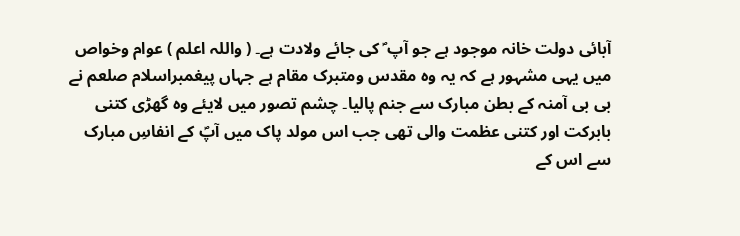آبائی دولت خانہ موجود ہے جو آپ ؐ کی جائے ولادت ہے۔ ( واللہ اعلم ) عوام وخواص میں یہی مشہور ہے کہ یہ وہ مقدس ومتبرک مقام ہے جہاں پیغمبراسلام صلعم نے بی بی آمنہ کے بطن مبارک سے جنم پالیا۔ چشم تصور میں لایئے وہ گھڑی کتنی بابرکت اور کتنی عظمت والی تھی جب اس مولد پاک میں آپؐ کے انفاسِ مبارک سے اس کے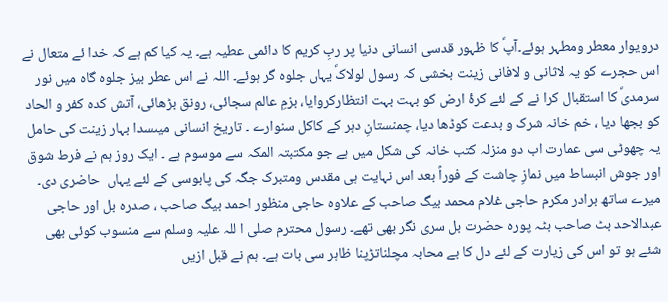درویوار معطر ومطہر ہوئے۔آپؐ کا ظہور قدسی انسانی دنیا پر ربِ کریم کا دائمی عطیہ ہے۔ یہ کیا کم ہے کہ خدا ئے متعال نے اس حجرے کو یہ لاثانی و لافانی زینت بخشی کہ رسول لولاکؐ یہاں جلوہ گر ہوئے۔ اللہ نے اس عطر بیز جلوہ گاہ میں نور سرمدیؐ کا استقبال کرا نے کے لئے کرۂ ارض کو بہت بہت انتظارکروایا، بزمِ عالم سجائی، رونق بڑھائی، آتش کدہ کفر و الحاد کو بجھا دیا ، خم خانہ شرک و بدعت کوڈھا دیا، چمنستانِ دہر کے کاکل سنوارے ۔ تاریخ انسانی میںسدا بہار زینت کی حامل یہ چھوٹی سی عمارت اب دو منزلہ کتب خانہ کی شکل میں ہے جو مکتبتہ المکہ سے موسوم ہے ۔ ایک روز ہم نے فرط شوق اور جوش انبساط میں نمازِ چاشت کے فوراً بعد اس نہایت ہی مقدس ومتبرک جگہ کی پابوسی کے لئے یہاں  حاضری دی۔ میرے ساتھ برادر مکرم حاجی غلام محمد بیگ صاحب کے علاوہ حاجی منظور احمد بیگ صاحب ، صدرہ بل اور حاجی عبدالاحد بٹ صاحب بٹہ پورہ حضرت بل سری نگر بھی تھے۔ رسول محترم صلی ا للہ علیہ وسلم سے منسوب کوئی بھی شئے ہو تو اس کی زیارت کے لئے دل کا بے محابہ مچلناتڑپنا ظاہر سی بات ہے۔ ہم نے قبل ازیں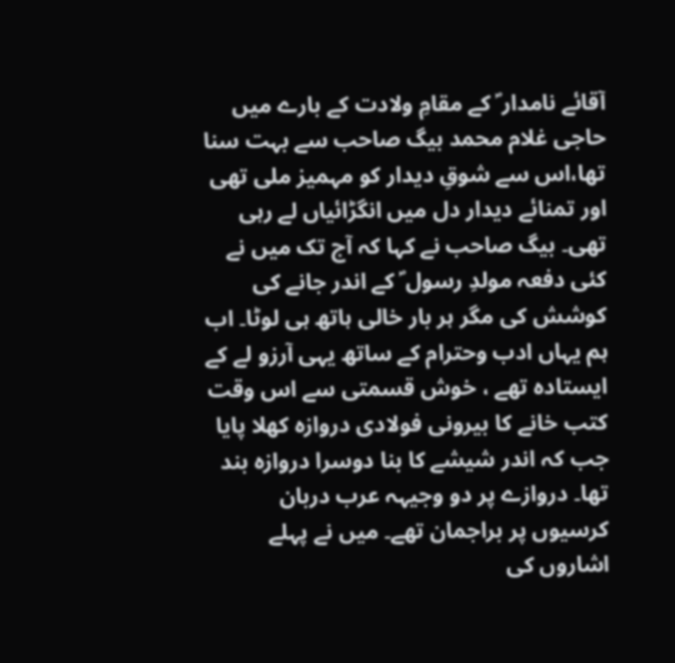آقائے نامدار ؐ کے مقامِ ولادت کے بارے میں حاجی غلام محمد بیگ صاحب سے بہت سنا تھا،اس سے شوقِ دیدار کو مہمیز ملی تھی اور تمنائے دیدار دل میں انگڑائیاں لے رہی تھی۔ بیگ صاحب نے کہا کہ آج تک میں نے کئی دفعہ مولدِ رسول ؐ کے اندر جانے کی کوشش کی مگر ہر بار خالی ہاتھ ہی لوٹا۔ اب ہم یہاں ادب وحترام کے ساتھ یہی آرزو لے کے ایستادہ تھے ، خوش قسمتی سے اس وقت کتب خانے کا بیرونی فولادی دروازہ کھلا پایا جب کہ اندر شیشے کا بنا دوسرا دروازہ بند تھا۔ دروازے پر دو وجیہہ عرب دربان کرسیوں پر براجمان تھے۔ میں نے پہلے اشاروں کی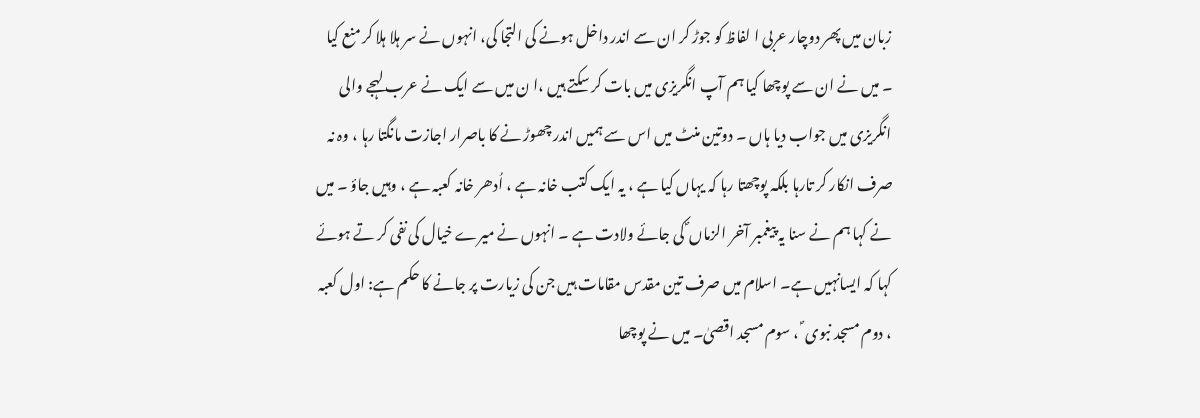زبان میں پھر دوچار عربی ا لفاظ کو جوڑ کر ان سے اندر داخل ہونے کی التجا کی، انہوں نے سر ہلا ہلا کر منع کیا ۔ میں نے ان سے پوچھا کیا ہم آپ انگریزی میں بات کر سکتے ہیں ،ا ن میں سے ایک نے عرب لہجے والی انگریزی میں جواب دیا ہاں ۔ دوتین منٹ میں اس سے ہمیں اندر چھوڑ نے کا باصرار اجازت مانگتا رہا ، وہ نہ صرف انکار کر تارہا بلکہ پوچھتا رہا کہ یہاں کیا ہے ، یہ ایک کتب خانہ ہے ، اُدھر خانہ کعبہ ہے ، وہیں جاؤ ۔ میں نے کہا ہم نے سنا یہ پیغمبر آخر الزماں ؐ کی جائے ولادت ہے ۔ انہوں نے میرے خیال کی نفی کر تے ہوئے کہا کہ ایسانہیں ہے۔ اسلام میں صرف تین مقدس مقامات ہیں جن کی زیارت پر جانے کا حکم ہے: اول کعبہ ، دوم مسجد نبوی ؐ ، سوم مسجد اقصیٰ۔ میں نے پوچھا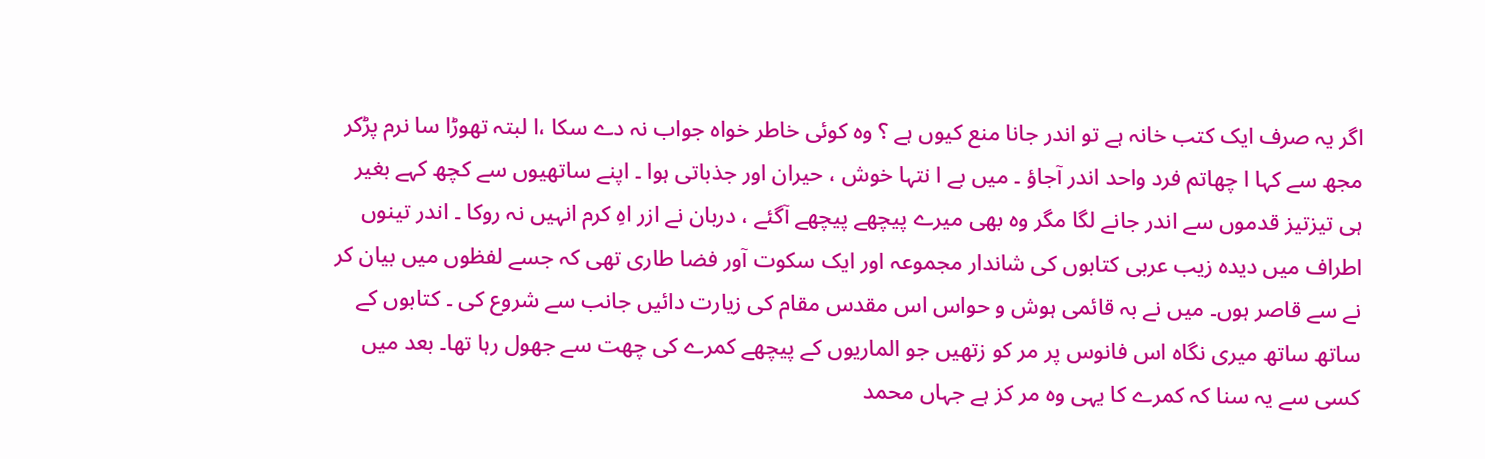اگر یہ صرف ایک کتب خانہ ہے تو اندر جانا منع کیوں ہے ؟ وہ کوئی خاطر خواہ جواب نہ دے سکا ،ا لبتہ تھوڑا سا نرم پڑکر مجھ سے کہا ا چھاتم فرد واحد اندر آجاؤ ۔ میں بے ا نتہا خوش ، حیران اور جذباتی ہوا ۔ اپنے ساتھیوں سے کچھ کہے بغیر ہی تیزتیز قدموں سے اندر جانے لگا مگر وہ بھی میرے پیچھے پیچھے آگئے ، دربان نے ازر اہِ کرم انہیں نہ روکا ۔ اندر تینوں اطراف میں دیدہ زیب عربی کتابوں کی شاندار مجموعہ اور ایک سکوت آور فضا طاری تھی کہ جسے لفظوں میں بیان کر نے سے قاصر ہوں۔ میں نے بہ قائمی ہوش و حواس اس مقدس مقام کی زیارت دائیں جانب سے شروع کی ۔ کتابوں کے ساتھ ساتھ میری نگاہ اس فانوس پر مر کو زتھیں جو الماریوں کے پیچھے کمرے کی چھت سے جھول رہا تھا۔ بعد میں کسی سے یہ سنا کہ کمرے کا یہی وہ مر کز ہے جہاں محمد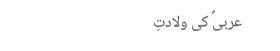عربیؐ کی ولادتِ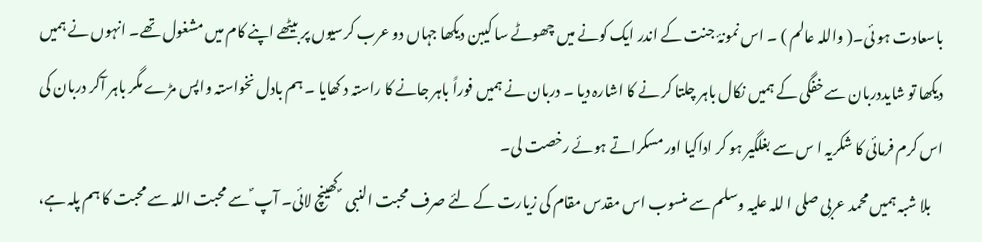باسعادت ہو ئی۔( واللہ عالم ) ۔ اس نمونۂ جنت کے اندر ایک کونے میں چھوٹے سا کیبن دیکھا جہاں دو عرب کرسیوں پر بیٹھے اپنے کام میں مشغول تھے۔ انہوں نے ہمیں دیکھا تو شایددربان سے خفگی کے ہمیں نکال باہر چلتا کر نے کا اشارہ دیا ۔ دربان نے ہمیں فوراً باہر جانے کا راستہ د کھایا ۔ ہم بادل نخواستہ واپس مڑے مگر باہر آکر دربان کی اس کرم فرمائی کا شکریہ ا س سے بغلگیر ہو کر اداکیا اور مسکراتے ہوئے رخصت لی۔
    بلا شبہ ہمیں محمد عربی صلی ا للہ علیہ وسلم سے منسوب اس مقدس مقام کی زیارت کے لئے صرف محبت النبی  ؐ کھینچ لائی۔ آپ ؐ سے محبت اللہ سے محبت کا ہم پلہ ہے،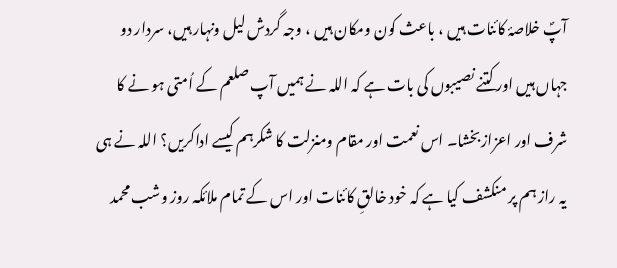آپؐ خلاصۂ کائنات ہیں ، باعث کون ومکان ہیں ، وجہ گردش لیل ونہار ہیں، سردار دو جہاں ہیں اور کتنے نصیبوں کی بات ہے کہ اللہ نے ہمیں آپ صلعم کے اُمتی ہو نے کا شرف اور اعزازبخشا۔ اس نعمت اور مقام ومنزلت کا شکرہم کیسے اداکریں؟ اللہ نے ہی یہ راز ہم پر منکشف کیا ہے کہ خود خالقِ کائنات اور اس کے تمام ملائکہ روز وشب محمد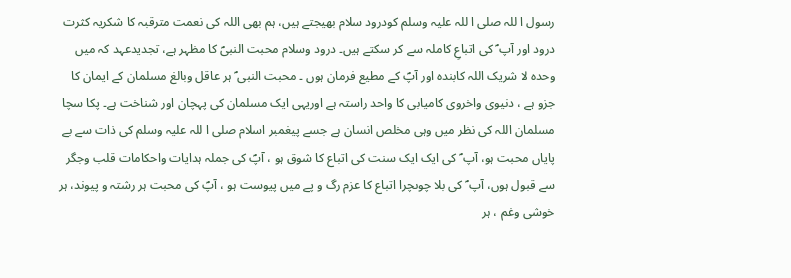رسول ا للہ صلی ا للہ علیہ وسلم کودرود سلام بھیجتے ہیں، ہم بھی اللہ کی نعمت مترقبہ کا شکریہ کثرت درود اور آپ ؐ کی اتباعِ کاملہ سے کر سکتے ہیں۔ درود وسلام محبت النبیؐ کا مظہر ہے، تجدیدعہد کہ میں وحدہ لا شریک اللہ کابندہ اور آپؐ کے مطیع فرمان ہوں ۔ محبت النبی ؐ ہر عاقل وبالغ مسلمان کے ایمان کا جزو ہے ، دنیوی واخروی کامیابی کا واحد راستہ ہے اوریہی ایک مسلمان کی پہچان اور شناخت ہے۔ پکا سچا مسلمان اللہ کی نظر میں وہی مخلص انسان ہے جسے پیغمبر اسلام صلی ا للہ علیہ وسلم کی ذات سے بے پایاں محبت ہو، آپ ؐ کی ایک ایک سنت کی اتباع کا شوق ہو ، آپؐ کی جملہ ہدایات واحکامات قلب وجگر سے قبول ہوں، آپ ؐ کی بلا چوںچرا اتباع کا عزم رگ و پے میں پیوست ہو ، آپؐ کی محبت ہر رشتہ و پیوند، ہر خوشی وغم ، ہر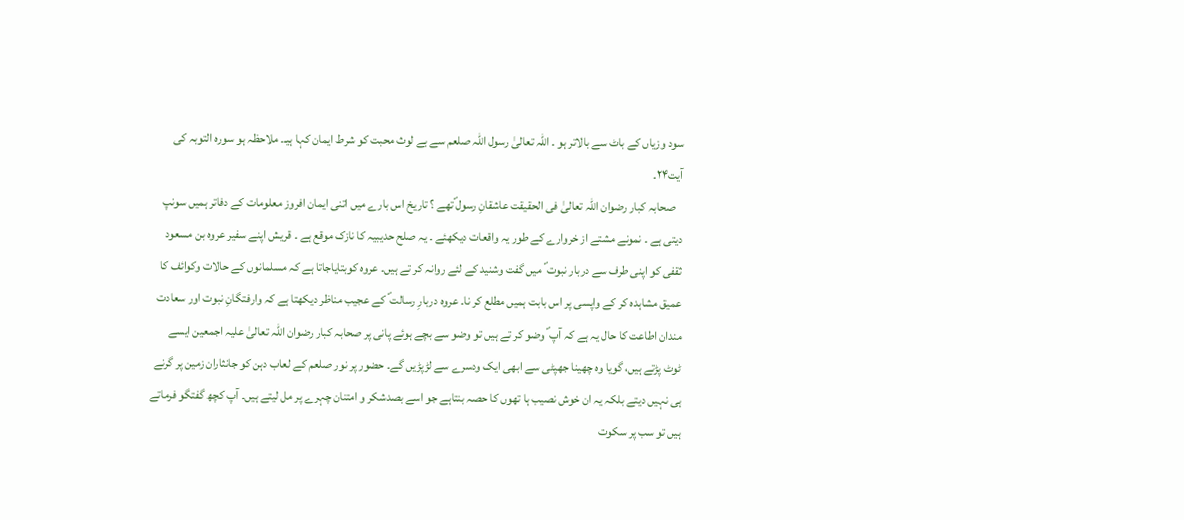سود وزیاں کے باٹ سے بالاتر ہو ۔ اللہ تعالیٰ رسول اللہ صلعم سے بے لوث محبت کو شرط ایمان کہا ہیـ۔ ملاحظہ ہو سورہ التوبہ کی آیت۲۴۔
   صحابہ کبار رضوان اللہ تعالیٰ فی الحقیقت عاشقانِ رسول ؐتھے ؟ تاریخ اس بارے میں اتنی ایمان افروز معلومات کے دفاتر ہمیں سونپ دیتی ہے ۔ نمونے مشتے از خروارے کے طور یہ واقعات دیکھئے ۔ یہ صلح حدیبیہ کا نازک موقع ہے ۔ قریش اپنے سفیر عروہ بن مسعود ثقفی کو اپنی طرف سے دربار نبوت ؐ میں گفت وشنید کے لئے روانہ کر تے ہیں۔ عروہ کوبتایاجاتا ہے کہ مسلمانوں کے حالات وکوائف کا عمیق مشاہدہ کر کے واپسی پر اس بابت ہمیں مطلع کر نا۔ عروہ دربارِ رسالت ؐ کے عجیب مناظر دیکھتا ہے کہ وارفتگانِ نبوت اور سعادت مندان اطاعت کا حال یہ ہے کہ آپ ؐ وضو کر تے ہیں تو وضو سے بچے ہوئے پانی پر صحابہ کبار رضوان اللہ تعالیٰ علیہ اجمعین ایسے ٹوٹ پڑتے ہیں، گویا وہ چھینا جھپٹی سے ابھی ایک ودسرے سے لڑپڑیں گے۔ حضور پر نور صلعم کے لعاب دہن کو جانثاران زمین پر گرنے ہی نہیں دیتے بلکہ یہ ان خوش نصیب ہا تھوں کا حصہ بنتاہے جو اسے بصدشکر و امتنان چہرے پر مل لیتے ہیں۔ آپ کچھ گفتگو فرماتے ہیں تو سب پر سکوت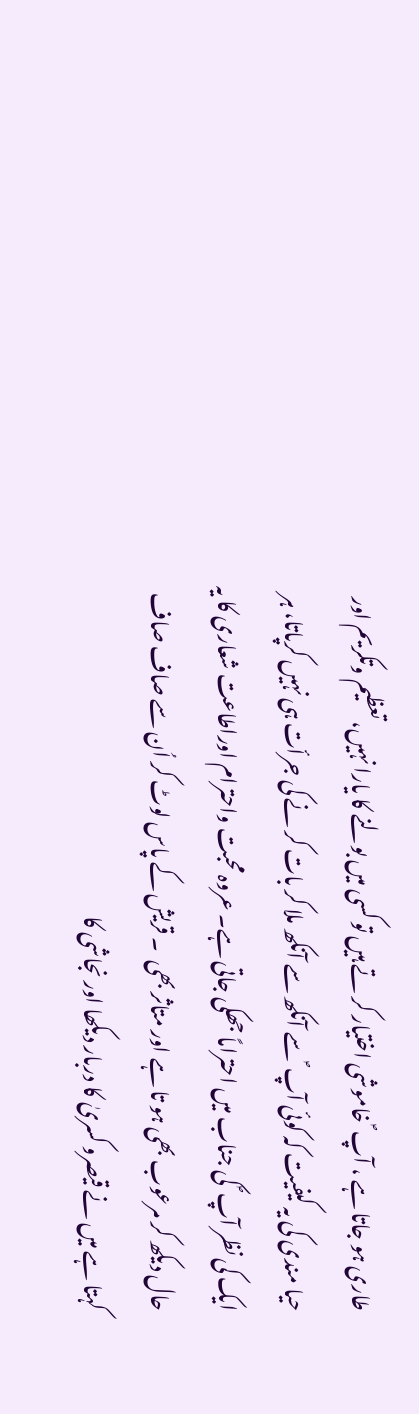طاری ہو جاتا ہے ، آپ ؐ خاموشی اختیار کر تے ہیں تو کسی میں بولنے کا یارا نہیں، تعظیم وتکریم اور حیا مندی کی یہ کیفیت کہ کوئی آپ ؐ سے آنکھ سے آنکھ ملا کر بات کر نے کی جرأت ہی نہیں کرپاتا، ہر ایک کی نظر آپ ؐ کی جناب میں احتراماً جھکی جاتی ہے۔ عروہ محبت واحترام اوراطاعت شعاری کا یہ حال دیکھ کر مرعوب بھی ہو تا ہے اور متاثر بھی  ۔ قریش کے پاس لوٹ کر اُن سے صاف صاف کہتا ہے میں نے قیصرو کسریٰ کا دربار دیکھا اور نجاشی کا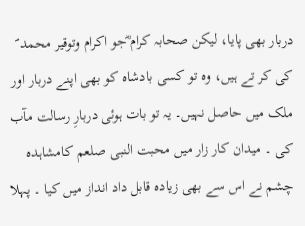دربار بھی پایا، لیکن صحابہ کرام ؓجو اکرام وتوقیر محمد ؐ کی کر تے ہیں، وہ تو کسی بادشاہ کو بھی اپنے دربار اور ملک میں حاصل نہیں۔ یہ تو بات ہوئی دربارِ رسالت مآب کی ۔ میدان کار زار میں محبت النبی صلعم کامشاہدہ چشم نے اس سے بھی زیادہ قابل داد انداز میں کیا ۔ پہلا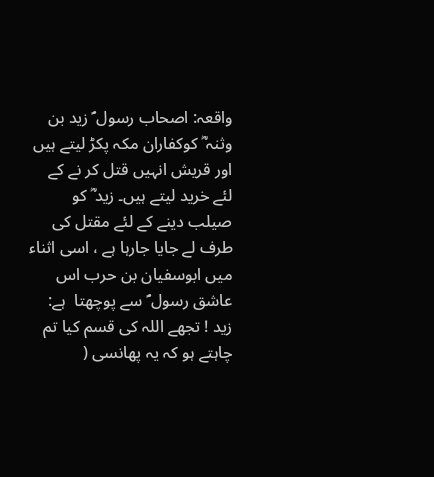واقعہ: اصحاب رسول ؐ زید بن وثنہ ؓ کوکفاران مکہ پکڑ لیتے ہیں اور قریش انہیں قتل کر نے کے لئے خرید لیتے ہیں۔ زید ؓ کو صیلب دینے کے لئے مقتل کی طرف لے جایا جارہا ہے ، اسی اثناء میں ابوسفیان بن حرب اس عاشق رسول ؐ سے پوچھتا  ہے: زید ! تجھے اللہ کی قسم کیا تم چاہتے ہو کہ یہ پھانسی (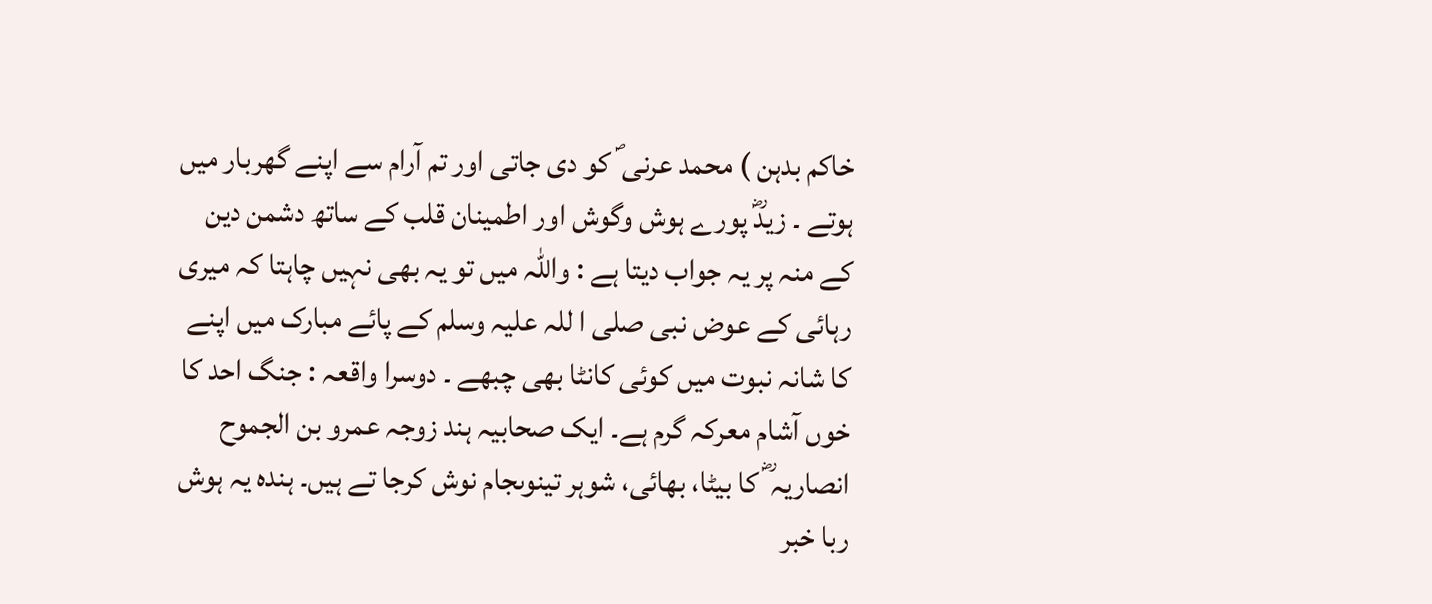خاکم بدہن ) محمد عرنی ؐ کو دی جاتی اور تم آرام سے اپنے گھربار میں ہوتے ۔ زیدؓ پورے ہوش وگوش اور اطمینان قلب کے ساتھ دشمن دین کے منہ پر یہ جواب دیتا ہے : واللہ میں تو یہ بھی نہیں چاہتا کہ میری رہائی کے عوض نبی صلی ا للہ علیہ وسلم کے پائے مبارک میں اپنے کا شانہ نبوت میں کوئی کانٹا بھی چبھے ۔ دوسرا واقعہ : جنگ احد کا خوں آشام معرکہ گرم ہے۔ ایک صحابیہ ہند زوجہ عمرو بن الجموح انصاریہ ؓ کا بیٹا، بھائی، شوہر تینوںجام نوش کرجا تے ہیں۔ ہندہ یہ ہوش ربا خبر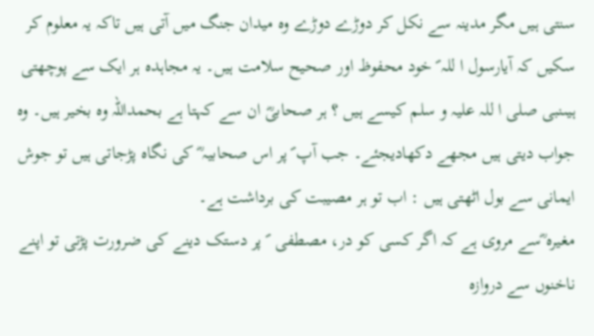سنتی ہیں مگر مدینہ سے نکل کر دوڑے دوڑے وہ میدان جنگ میں آتی ہیں تاکہ یہ معلوم کر سکیں کہ آیارسول ا للہ ؐ خود محفوظ اور صحیح سلامت ہیں۔ یہ مجاہدہ ہر ایک سے پوچھتی ہیںنبی صلی ا للہ علیہ و سلم کیسے ہیں ؟ ہر صحابیؓ ان سے کہتا ہے بحمداللہ وہ بخیر ہیں۔ وہ جواب دیتی ہیں مجھے دکھادیجئے۔ جب آپ ؐ پر اس صحابیہ ؓ کی نگاہ پڑجاتی ہیں تو جوش ایمانی سے بول اٹھتی ہیں : اب تو ہر مصیبت کی برداشت ہے۔
مغیرہ ؓسے مروی ہے کہ اگر کسی کو در، مصطفی  ؐ پر دستک دینے کی ضرورت پڑتی تو اپنے ناخنوں سے دروازہ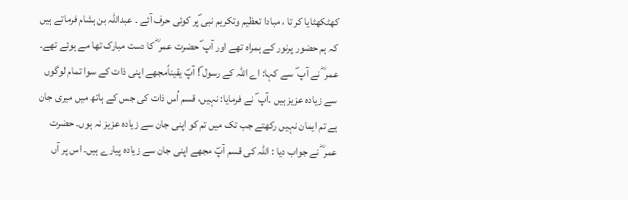کھٹکھٹایا کر تا ، مبادا تعظیم وتکریم نبی ؐپر کوئی حرف آئے ۔ عبداللہ بن ہشام فرماتے ہیں کہ ہم حضور پرنور کے ہمراہ تھے اور آپ ؐ حضرت عمر ؓ کا دست مبارک تھا مے ہوئے تھے۔ عمر ؓ نے آپ ؐ سے کہا: اے اللہ کے رسول ؐ! آپؐ یقیناًمجھے اپنی ذات کے سوا تمام لوگوں سے زیادہ عزیز ہیں ۔آپ ؐ نے فرمایا: نہیں، قسم اُس ذات کی جس کے ہاتھ میں میری جان ہے تم ایمان نہیں رکھتے جب تک میں تم کو اپنی جان سے زیادہ عزیز نہ ہوں۔ حضرت عمر ؓ نے جواب دیا : اللہ کی قسم آپؐ مجھے اپنی جان سے زیادہ پیارے ہیں۔ اس پر آں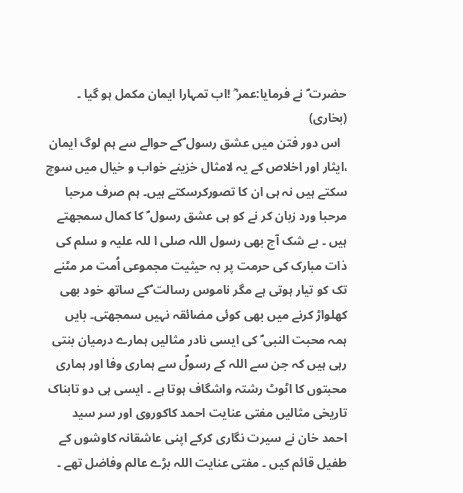حضرت ؐ نے فرمایا:عمر ؓ !اب تمہارا ایمان مکمل ہو گیا ۔ (بخاری)
  اس دور فتن میں عشق رسول ؐکے حوالے سے ہم لوگ ایمان ،ایثار اور اخلاص کے یہ لامثال خزینے خواب و خیال میں سوچ سکتے ہیں نہ ہی ان کا تصورکرسکتے ہیں۔ ہم صرف مرحبا مرحبا ورد زبان کر نے کو ہی عشق رسول ؐ کا کمال سمجھتے ہیں ۔ بے شک آج بھی رسول اللہ صلی ا للہ علیہ و سلم کی ذات مبارک کی حرمت پر بہ حیثیت مجموعی اُمت مر مٹنے تک کو تیار ہوتی ہے مگر ناموس رسالت ؐکے ساتھ خود بھی کھلواڑ کرنے میں بھی کوئی مضائقہ نہیں سمجھتی۔ بایں ہمہ محبت النبی ؐ کی ایسی نادر مثالیں ہمارے درمیان بنتی رہی ہیں کہ جن سے اللہ کے رسولؐ سے ہماری وفا اور ہماری محبتوں کا اٹوٹ رشتہ واشگاف ہوتا ہے ۔ ایسی ہی دو تابناک تاریخی مثالیں مفتی عنایت احمد کاکوروی اور سر سید احمد خان نے سیرت نگاری کرکے اپنی عاشقانہ کاوشوں کے طفیل قائم کیں ۔ مفتی عنایت اللہ بڑے عالم وفاضل تھے ۔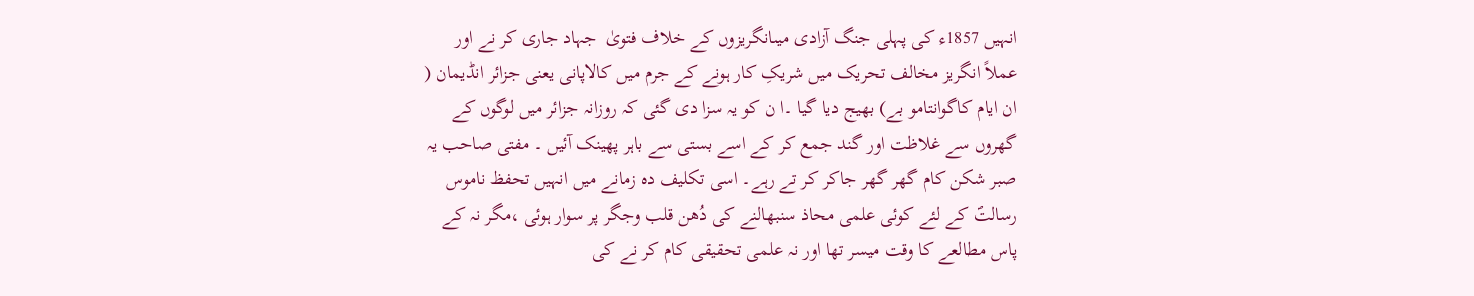انہیں 1857ء کی پہلی جنگ آزادی میںانگریزوں کے خلاف فتویٰ  جہاد جاری کر نے اور عملاً انگریز مخالف تحریک میں شریکِ کار ہونے کے جرم میں کالاپانی یعنی جزائر انڈیمان ( ان ایام کاگوانتامو بے) بھیج دیا گیا ۔ا ن کو یہ سزا دی گئی کہ روزانہ جزائر میں لوگوں کے گھروں سے غلاظت اور گند جمع کر کے اسے بستی سے باہر پھینک آئیں ۔ مفتی صاحب یہ صبر شکن کام گھر گھر جاکر کر تے رہے۔ اسی تکلیف دہ زمانے میں انہیں تحفظ ناموس رسالتؐ کے لئے کوئی علمی محاذ سنبھالنے کی دُھن قلب وجگر پر سوار ہوئی ،مگر نہ کے پاس مطالعے کا وقت میسر تھا اور نہ علمی تحقیقی کام کر نے کی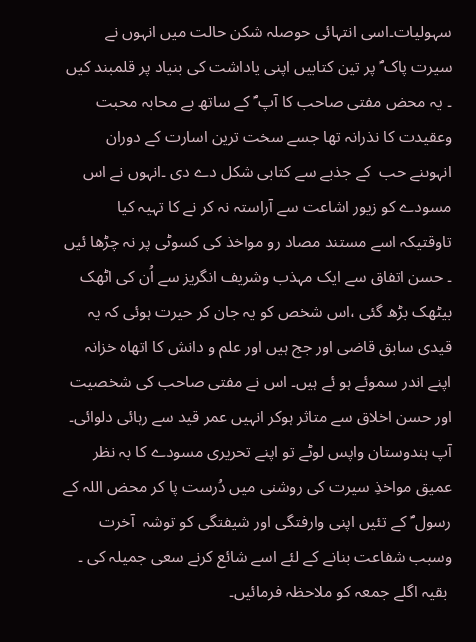سہولیات۔اسی انتہائی حوصلہ شکن حالت میں انہوں نے سیرت پاک ؐ پر تین کتابیں اپنی یاداشت کی بنیاد پر قلمبند کیں ۔ یہ محض مفتی صاحب کا آپ ؐ کے ساتھ بے محابہ محبت وعقیدت کا نذرانہ تھا جسے سخت ترین اسارت کے دوران انہوںنے حب  کے جذبے سے کتابی شکل دے دی ۔انہوں نے اس مسودے کو زیور اشاعت سے آراستہ نہ کر نے کا تہیہ کیا تاوقتیکہ اسے مستند مصاد رو مواخذ کی کسوٹی پر نہ چڑھا ئیں ۔ حسن اتفاق سے ایک مہذب وشریف انگریز سے اُن کی اٹھک بیٹھک بڑھ گئی ،اس شخص کو یہ جان کر حیرت ہوئی کہ یہ قیدی سابق قاضی اور جج ہیں اور علم و دانش کا اتھاہ خزانہ اپنے اندر سموئے ہو ئے ہیں۔ اس نے مفتی صاحب کی شخصیت اور حسن اخلاق سے متاثر ہوکر انہیں عمر قید سے رہائی دلوائی۔ آپ ہندوستان واپس لوٹے تو اپنے تحریری مسودے کا بہ نظر عمیق مواخذِ سیرت کی روشنی میں دُرست پا کر محض اللہ کے رسول ؐ کے تئیں اپنی وارفتگی اور شیفتگی کو توشہ  آخرت وسبب شفاعت بنانے کے لئے اسے شائع کرنے سعی جمیلہ کی ۔
 بقیہ اگلے جمعہ کو ملاحظہ فرمائیں۔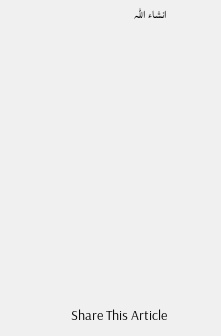انشاء اللہ











Share This Article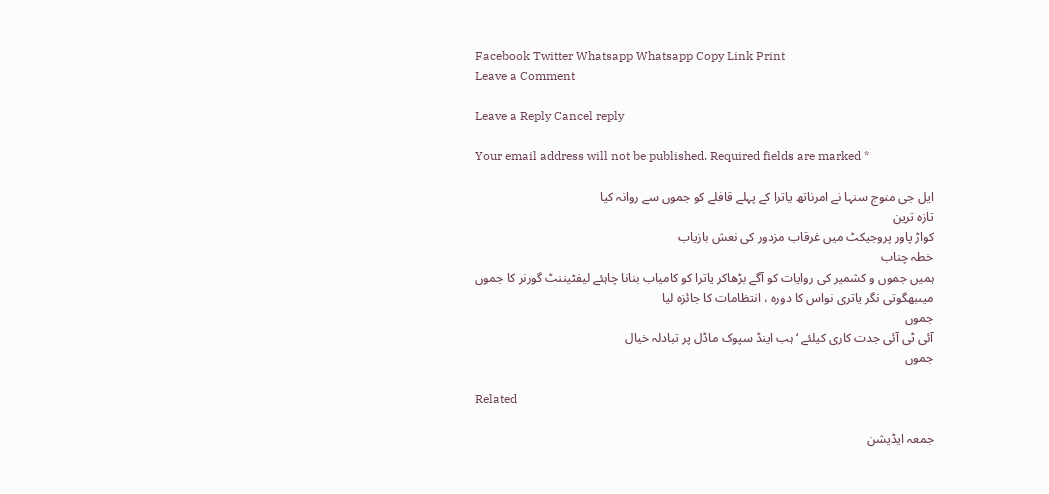Facebook Twitter Whatsapp Whatsapp Copy Link Print
Leave a Comment

Leave a Reply Cancel reply

Your email address will not be published. Required fields are marked *

ایل جی منوج سنہا نے امرناتھ یاترا کے پہلے قافلے کو جموں سے روانہ کیا
تازہ ترین
کواڑ پاور پروجیکٹ میں غرقاب مزدور کی نعش بازیاب
خطہ چناب
ہمیں جموں و کشمیر کی روایات کو آگے بڑھاکر یاترا کو کامیاب بنانا چاہئے لیفٹیننٹ گورنر کا جموں میںبھگوتی نگر یاتری نواس کا دورہ ، انتظامات کا جائزہ لیا
جموں
آئی ٹی آئی جدت کاری کیلئے ‘ہب اینڈ سپوک ماڈل پر تبادلہ خیال
جموں

Related

جمعہ ایڈیشن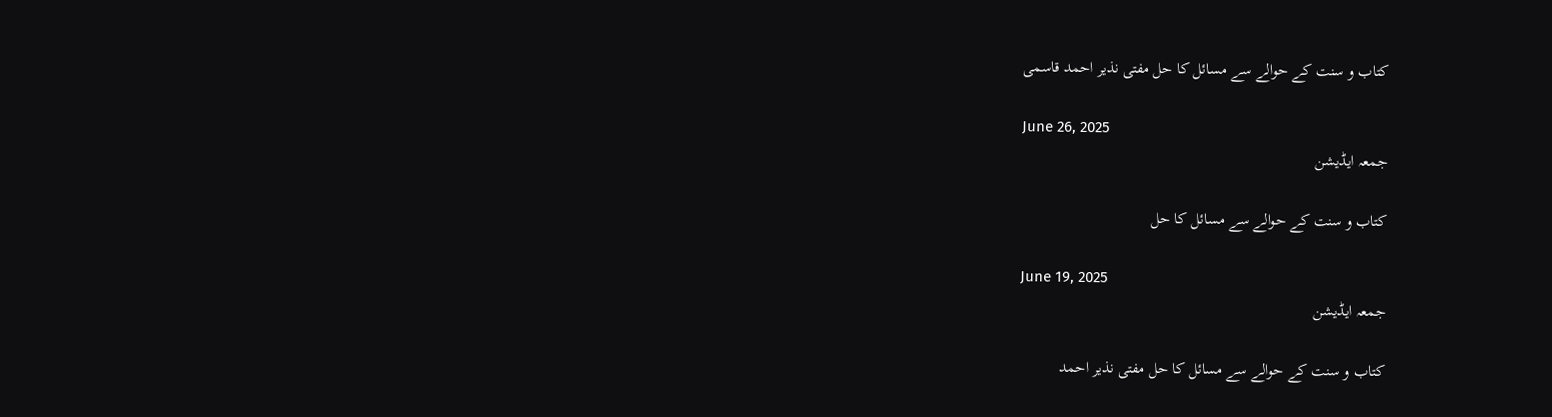کتاب و سنت کے حوالے سے مسائل کا حل مفتی نذیر احمد قاسمی

June 26, 2025
جمعہ ایڈیشن

کتاب و سنت کے حوالے سے مسائل کا حل

June 19, 2025
جمعہ ایڈیشن

کتاب و سنت کے حوالے سے مسائل کا حل مفتی نذیر احمد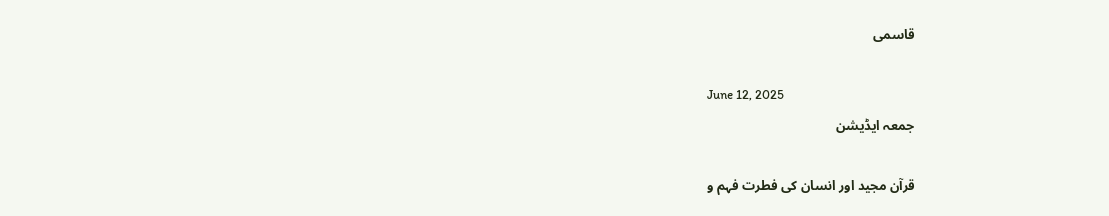قاسمی

June 12, 2025
جمعہ ایڈیشن

قرآن مجید اور انسان کی فطرت فہم و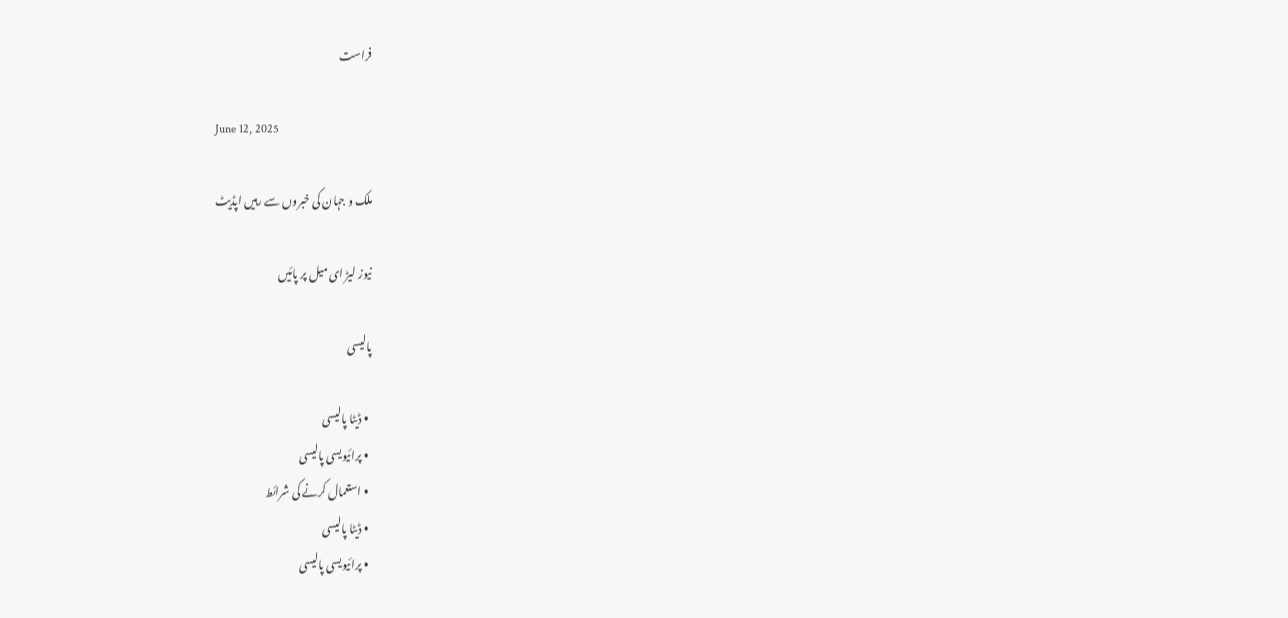فراست

June 12, 2025

ملک و جہان کی خبروں سے رہیں اپڈیٹ

نیوز لیڑ ای میل پر پائیں

پالیسی

  • ڈیٹا پالیسی
  • پرائیویسی پالیسی
  • استعمال کرنے کی شرائط
  • ڈیٹا پالیسی
  • پرائیویسی پالیسی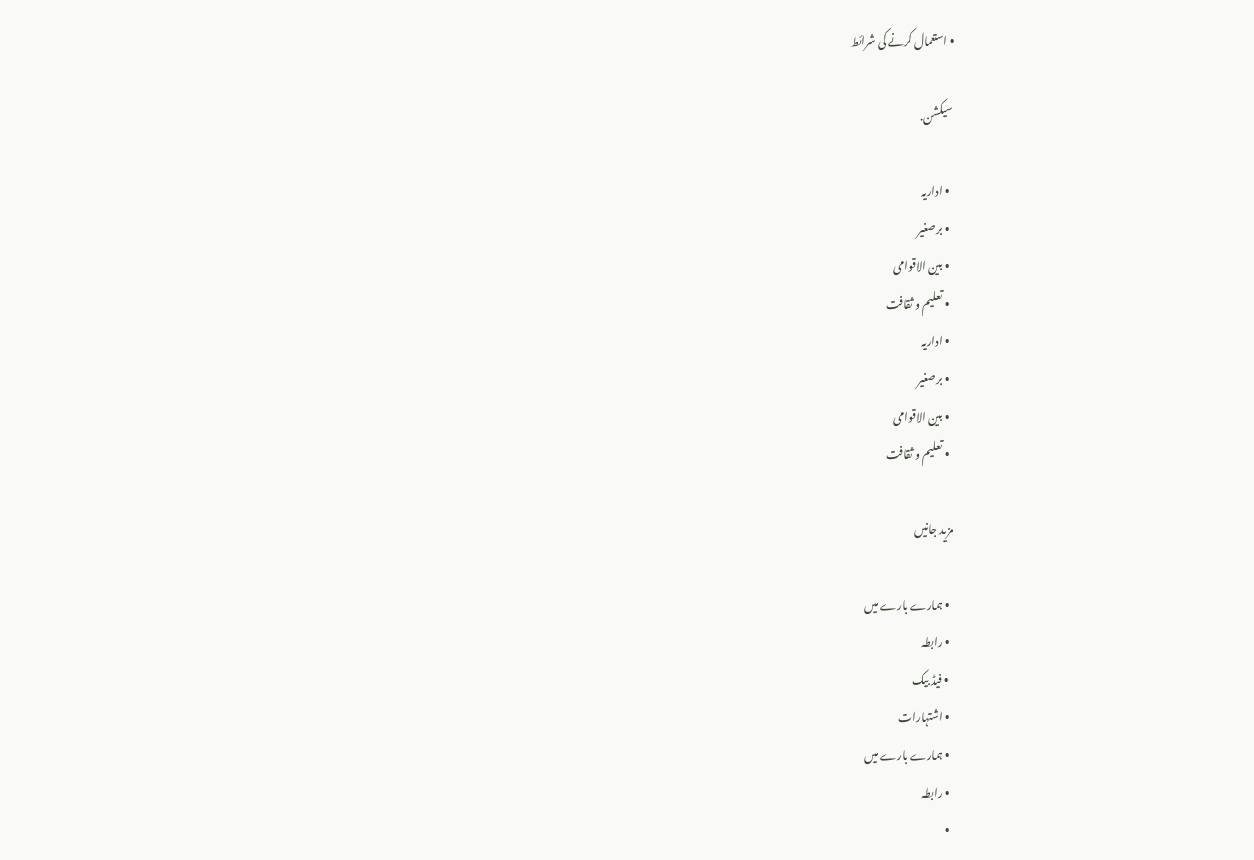• استعمال کرنے کی شرائط

سیکشن.

  • اداریہ
  • برصغیر
  • بین الاقوامی
  • تعلیم و ثقافت
  • اداریہ
  • برصغیر
  • بین الاقوامی
  • تعلیم و ثقافت

مزید جانیں

  • ہمارے بارے میں
  • رابطہ
  • فیڈ بیک
  • اشتہارات
  • ہمارے بارے میں
  • رابطہ
  •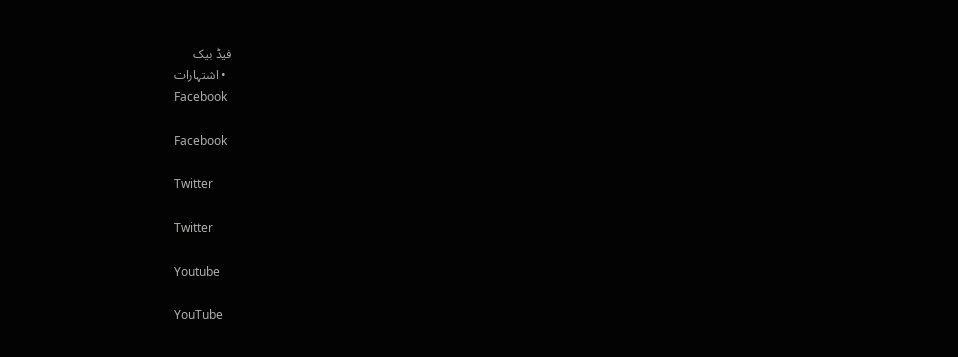فیڈ بیک
  • اشتہارات
Facebook

Facebook

Twitter

Twitter

Youtube

YouTube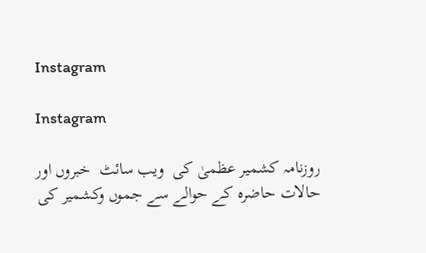Instagram

Instagram

روزنامہ کشمیر عظمیٰ کی  ویب سائٹ  خبروں اور حالات حاضرہ کے حوالے سے جموں وکشمیر کی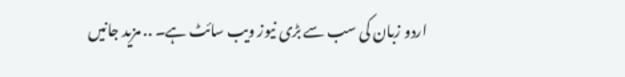اردو زبان کی سب سے بڑی نیوز ویب سائٹ ہے۔ .. مزید جانیں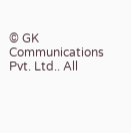© GK Communications Pvt. Ltd.. All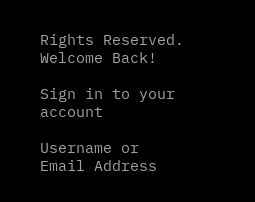Rights Reserved.
Welcome Back!

Sign in to your account

Username or Email Address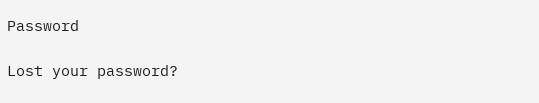Password

Lost your password?